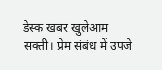डेस्क खबर खुलेआम
सक्ती। प्रेम संबंध में उपजे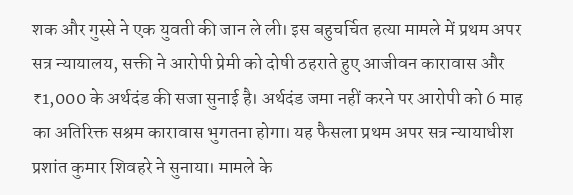शक और गुस्से ने एक युवती की जान ले ली। इस बहुचर्चित हत्या मामले में प्रथम अपर सत्र न्यायालय, सक्ती ने आरोपी प्रेमी को दोषी ठहराते हुए आजीवन कारावास और ₹1,000 के अर्थदंड की सजा सुनाई है। अर्थदंड जमा नहीं करने पर आरोपी को 6 माह का अतिरिक्त सश्रम कारावास भुगतना होगा। यह फैसला प्रथम अपर सत्र न्यायाधीश प्रशांत कुमार शिवहरे ने सुनाया। मामले के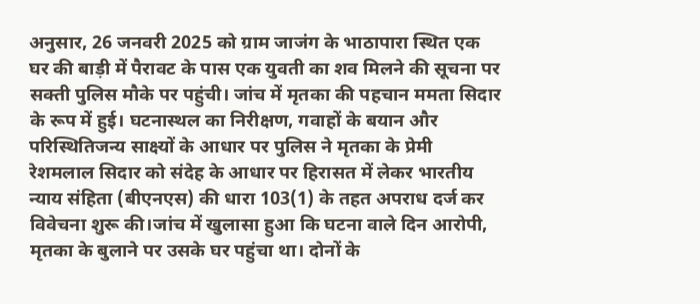अनुसार, 26 जनवरी 2025 को ग्राम जाजंग के भाठापारा स्थित एक घर की बाड़ी में पैरावट के पास एक युवती का शव मिलने की सूचना पर सक्ती पुलिस मौके पर पहुंची। जांच में मृतका की पहचान ममता सिदार के रूप में हुई। घटनास्थल का निरीक्षण, गवाहों के बयान और परिस्थितिजन्य साक्ष्यों के आधार पर पुलिस ने मृतका के प्रेमी रेशमलाल सिदार को संदेह के आधार पर हिरासत में लेकर भारतीय न्याय संहिता (बीएनएस) की धारा 103(1) के तहत अपराध दर्ज कर विवेचना शुरू की।जांच में खुलासा हुआ कि घटना वाले दिन आरोपी, मृतका के बुलाने पर उसके घर पहुंचा था। दोनों के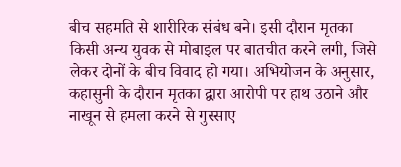बीच सहमति से शारीरिक संबंध बने। इसी दौरान मृतका किसी अन्य युवक से मोबाइल पर बातचीत करने लगी, जिसे लेकर दोनों के बीच विवाद हो गया। अभियोजन के अनुसार, कहासुनी के दौरान मृतका द्वारा आरोपी पर हाथ उठाने और नाखून से हमला करने से गुस्साए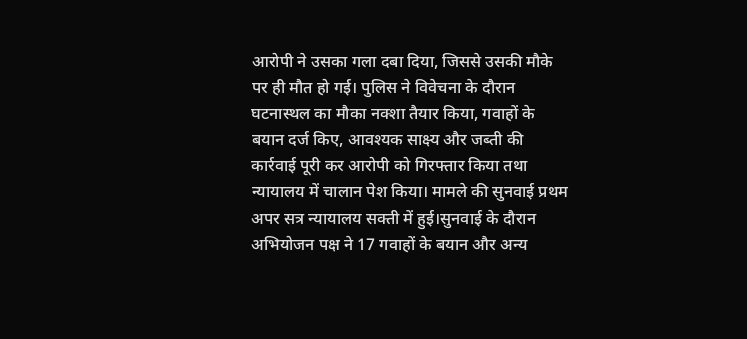आरोपी ने उसका गला दबा दिया, जिससे उसकी मौके पर ही मौत हो गई। पुलिस ने विवेचना के दौरान घटनास्थल का मौका नक्शा तैयार किया, गवाहों के बयान दर्ज किए, आवश्यक साक्ष्य और जब्ती की कार्रवाई पूरी कर आरोपी को गिरफ्तार किया तथा न्यायालय में चालान पेश किया। मामले की सुनवाई प्रथम अपर सत्र न्यायालय सक्ती में हुई।सुनवाई के दौरान अभियोजन पक्ष ने 17 गवाहों के बयान और अन्य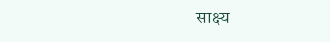साक्ष्य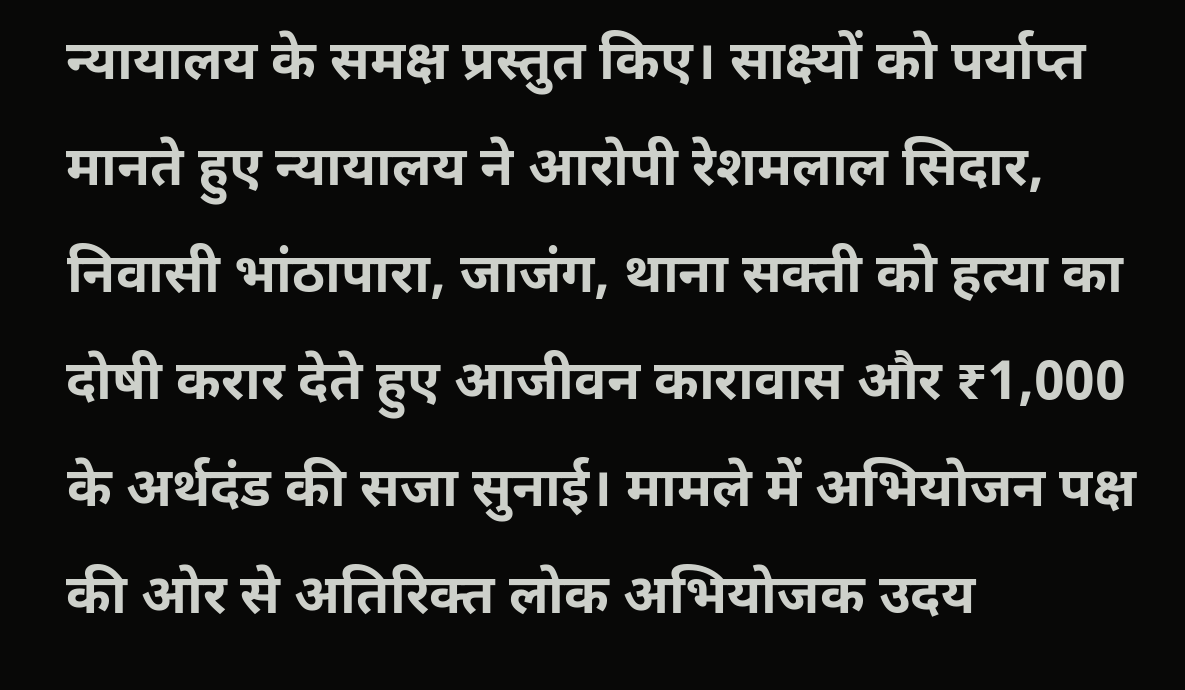न्यायालय के समक्ष प्रस्तुत किए। साक्ष्यों को पर्याप्त मानते हुए न्यायालय ने आरोपी रेशमलाल सिदार, निवासी भांठापारा, जाजंग, थाना सक्ती को हत्या का दोषी करार देते हुए आजीवन कारावास और ₹1,000 के अर्थदंड की सजा सुनाई। मामले में अभियोजन पक्ष की ओर से अतिरिक्त लोक अभियोजक उदय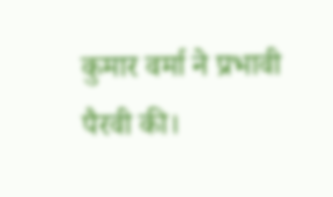कुमार वर्मा ने प्रभावी पैरवी की।